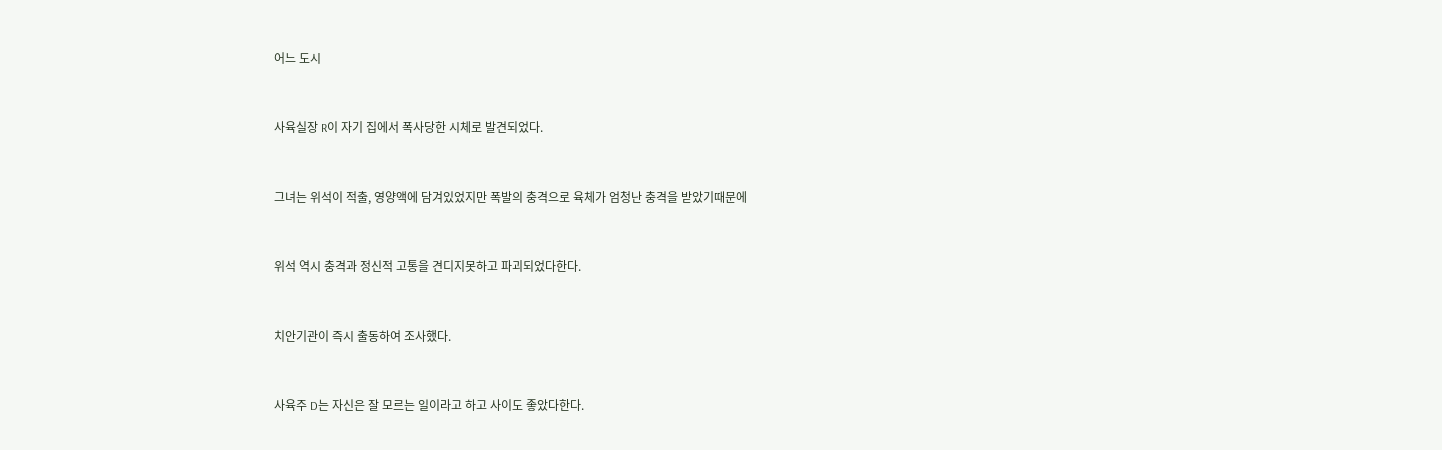어느 도시


사육실장 R이 자기 집에서 폭사당한 시체로 발견되었다.


그녀는 위석이 적출, 영양액에 담겨있었지만 폭발의 충격으로 육체가 엄청난 충격을 받았기때문에


위석 역시 충격과 정신적 고통을 견디지못하고 파괴되었다한다.


치안기관이 즉시 출동하여 조사했다.


사육주 D는 자신은 잘 모르는 일이라고 하고 사이도 좋았다한다.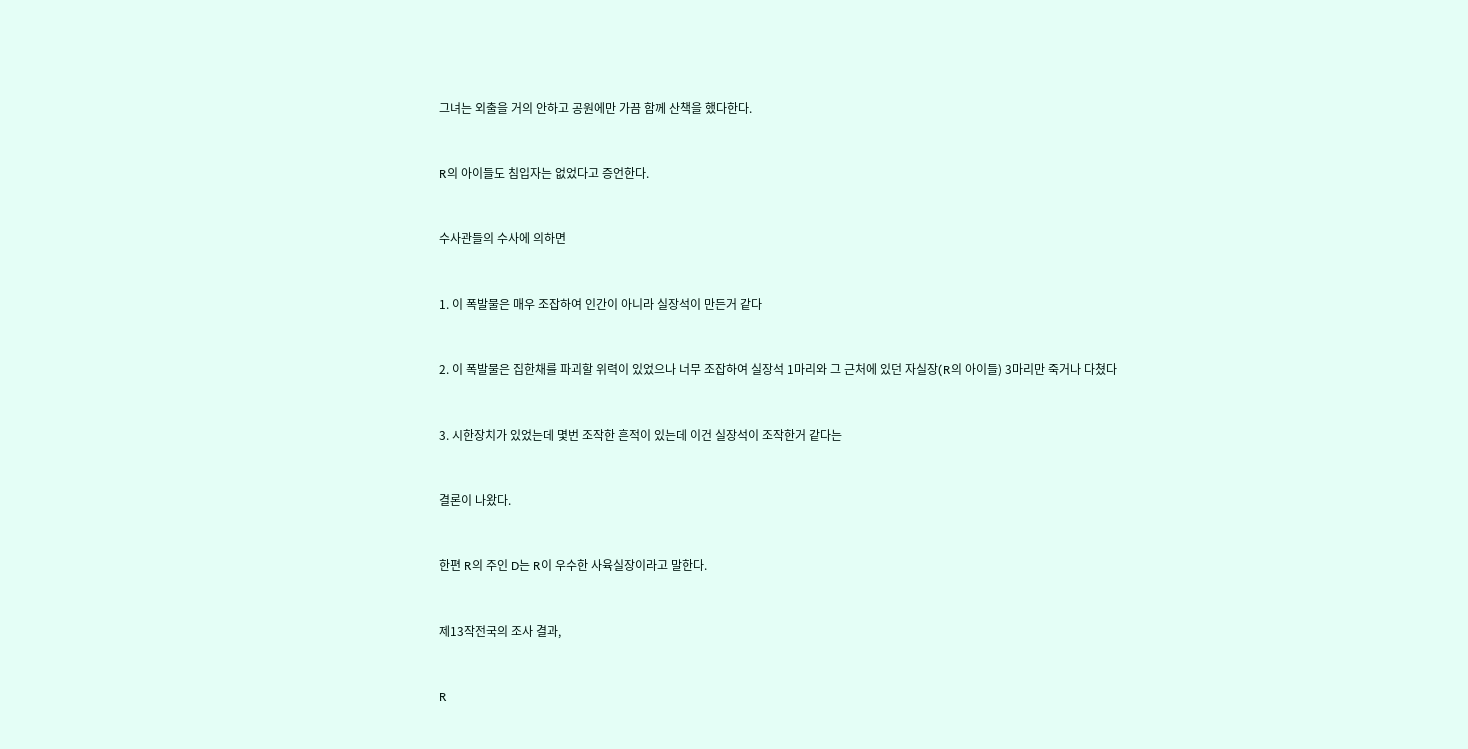그녀는 외출을 거의 안하고 공원에만 가끔 함께 산책을 했다한다.


R의 아이들도 침입자는 없었다고 증언한다.


수사관들의 수사에 의하면


1. 이 폭발물은 매우 조잡하여 인간이 아니라 실장석이 만든거 같다


2. 이 폭발물은 집한채를 파괴할 위력이 있었으나 너무 조잡하여 실장석 1마리와 그 근처에 있던 자실장(R의 아이들) 3마리만 죽거나 다쳤다


3. 시한장치가 있었는데 몇번 조작한 흔적이 있는데 이건 실장석이 조작한거 같다는


결론이 나왔다.


한편 R의 주인 D는 R이 우수한 사육실장이라고 말한다.


제13작전국의 조사 결과,


R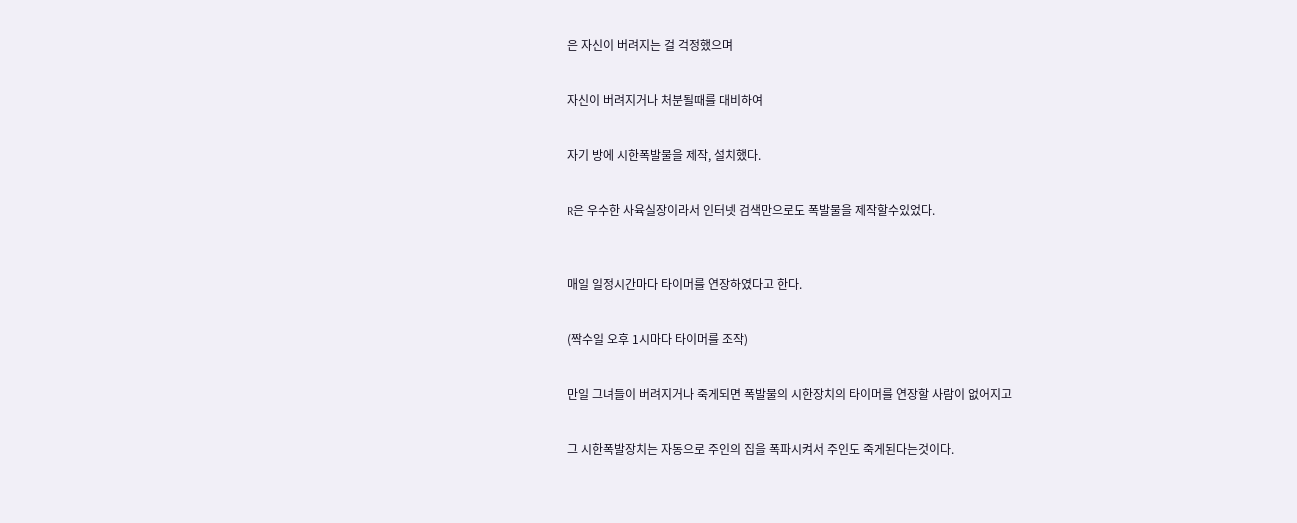은 자신이 버려지는 걸 걱정했으며


자신이 버려지거나 처분될때를 대비하여


자기 방에 시한폭발물을 제작, 설치했다.


R은 우수한 사육실장이라서 인터넷 검색만으로도 폭발물을 제작할수있었다.



매일 일정시간마다 타이머를 연장하였다고 한다.


(짝수일 오후 1시마다 타이머를 조작)


만일 그녀들이 버려지거나 죽게되면 폭발물의 시한장치의 타이머를 연장할 사람이 없어지고


그 시한폭발장치는 자동으로 주인의 집을 폭파시켜서 주인도 죽게된다는것이다.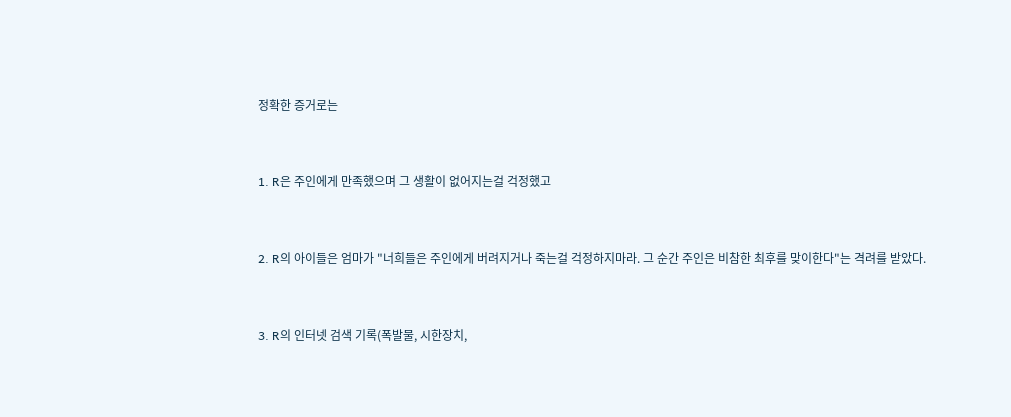정확한 증거로는


1. R은 주인에게 만족했으며 그 생활이 없어지는걸 걱정했고


2. R의 아이들은 엄마가 "너희들은 주인에게 버려지거나 죽는걸 걱정하지마라. 그 순간 주인은 비참한 최후를 맞이한다"는 격려를 받았다.


3. R의 인터넷 검색 기록(폭발물, 시한장치,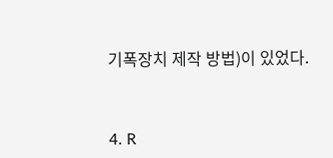기폭장치 제작 방법)이 있었다.


4. R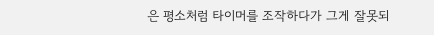은 평소처럼 타이머를 조작하다가 그게 잘못되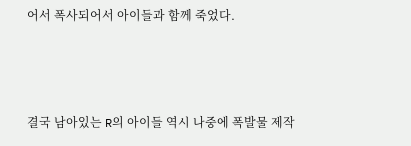어서 폭사되어서 아이들과 함께 죽었다.



결국 남아있는 R의 아이들 역시 나중에 폭발물 제작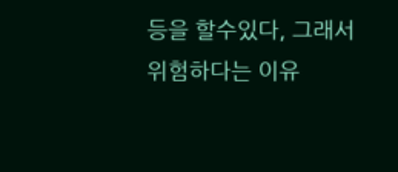등을 할수있다, 그래서 위험하다는 이유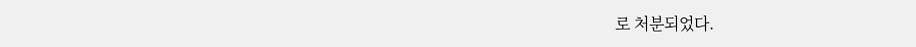로 처분되었다.